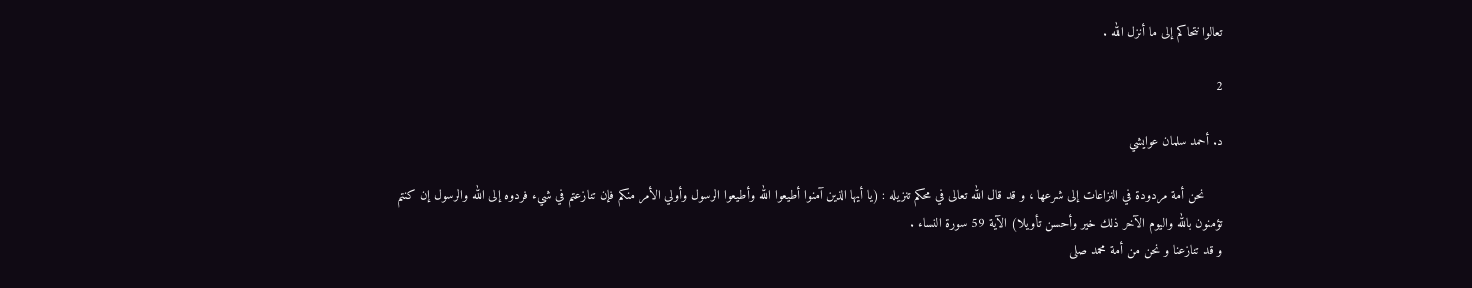تعالوا نتحاكم إلى ما أنزل الله .

2

د. أحمد سلمان عوايشي

     نحن أمة مردودة في النزاعات إلى شرعها ، و قد قال الله تعالى في محكم تنزيله : (يا أيها الذين آمنوا أطيعوا الله وأطيعوا الرسول وأولي الأمر منكم فإن تنازعتم في شيء فردوه إلى الله والرسول إن كنتم تؤمنون بالله واليوم الآخر ذلك خير وأحسن تأويلا) الآية 59 سورة النساء .
و قد تنازعنا و نحن من أمة محمد صلى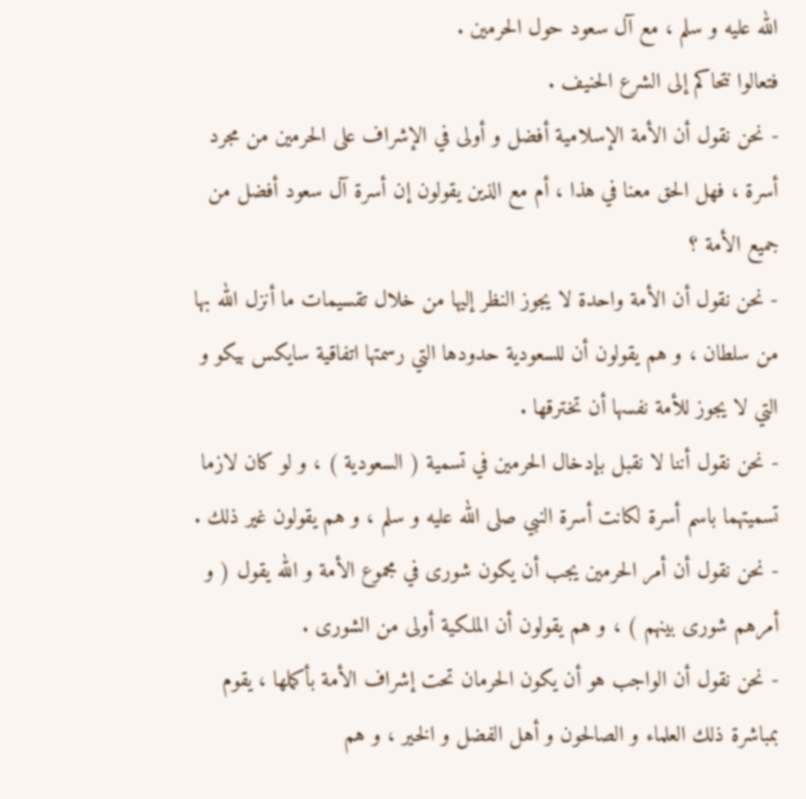الله عليه و سلم ، مع آل سعود حول الحرمين .
فتعالوا نتحاكم إلى الشرع الحنيف .
- نحن نقول أن الأمة الإسلامية أفضل و أولى في الإشراف على الحرمين من مجرد أسرة ، فهل الحق معنا في هذا ، أم مع الذين يقولون إن أسرة آل سعود أفضل من جميع الأمة ؟
- نحن نقول أن الأمة واحدة لا يجوز النظر إليها من خلال تقسيمات ما أنزل الله بها من سلطان ، و هم يقولون أن للسعودية حدودها التي رسمتها اتفاقية سايكس بيكو و التي لا يجوز للأمة نفسها أن تخترقها .
- نحن نقول أننا لا نقبل بإدخال الحرمين في تسمية ( السعودية ) ، و لو كان لازما تسميتهما باسم أسرة لكانت أسرة النبي صلى الله عليه و سلم ، و هم يقولون غير ذلك .
- نحن نقول أن أمر الحرمين يجب أن يكون شورى في مجموع الأمة و الله يقول ( و أمرهم شورى بينهم ) ، و هم يقولون أن الملكية أولى من الشورى .
- نحن نقول أن الواجب هو أن يكون الحرمان تحت إشراف الأمة بأكملها ، يقوم بمباشرة ذلك العلماء و الصالحون و أهل الفضل و الخير ، و هم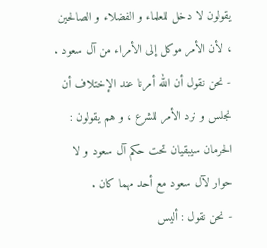يقولون لا دخل للعلماء و الفضلاء و الصالحين ، لأن الأمر موكل إلى الأمراء من آل سعود .
- نحن نقول أن الله أمرنا عند الإختلاف أن نجلس و نرد الأمر للشرع ، و هم يقولون : الحرمان سيبقيان تحت حكم آل سعود و لا حوار لآل سعود مع أحد مهما كان .
- نحن نقول : أليس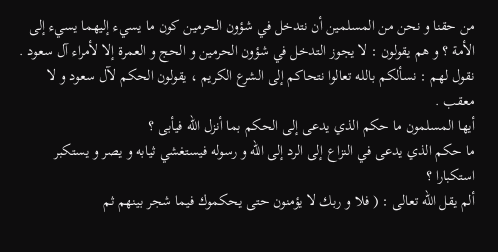من حقنا و نحن من المسلمين أن نتدخل في شؤون الحرمين كون ما يسيء إليهما يسيء إلى الأمة ؟ و هم يقولون : لا يجوز التدخل في شؤون الحرمين و الحج و العمرة إلا لأمراء آل سعود .
نقول لهم : نسألكم بالله تعالوا نتحاكم إلى الشرع الكريم ، يقولون الحكم لآل سعود و لا معقب .
أيها المسلمون ما حكم الذي يدعى إلى الحكم بما أنزل الله فيأبى ؟
ما حكم الذي يدعى في النزاع إلى الرد إلى الله و رسوله فيستغشي ثيابه و يصر و يستكبر استكبارا ؟
ألم يقل الله تعالى : ( فلا و ربك لا يؤمنون حتى يحكموك فيما شجر بينهم ثم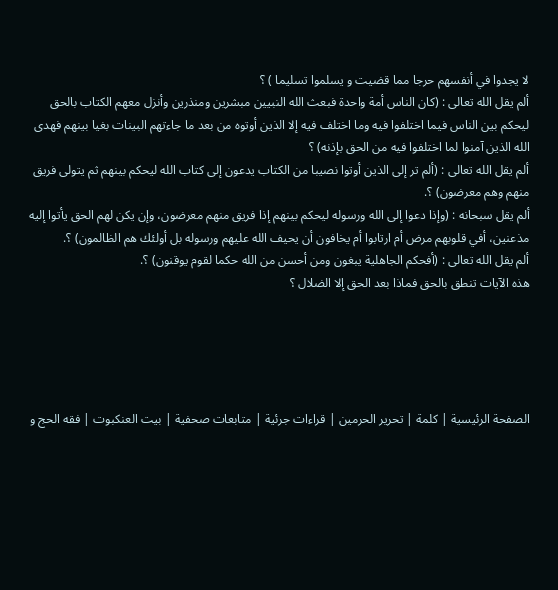لا يجدوا في أنفسهم حرجا مما قضيت و يسلموا تسليما ) ؟
ألم يقل الله تعالى : (كان الناس أمة واحدة فبعث الله النبيين مبشرين ومنذرين وأنزل معهم الكتاب بالحق ليحكم بين الناس فيما اختلفوا فيه وما اختلف فيه إلا الذين أوتوه من بعد ما جاءتهم البينات بغيا بينهم فهدى الله الذين آمنوا لما اختلفوا فيه من الحق بإذنه) ؟
ألم يقل الله تعالى : (ألم تر إلى الذين أوتوا نصيبا من الكتاب يدعون إلى كتاب الله ليحكم بينهم ثم يتولى فريق منهم وهم معرضون) ؟.
ألم يقل سبحانه : (وإذا دعوا إلى الله ورسوله ليحكم بينهم إذا فريق منهم معرضون، وإن يكن لهم الحق يأتوا إليه مذعنين، أفي قلوبهم مرض أم ارتابوا أم يخافون أن يحيف الله عليهم ورسوله بل أولئك هم الظالمون) ؟.
ألم يقل الله تعالى : (أفحكم الجاهلية يبغون ومن أحسن من الله حكما لقوم يوقنون) ؟.
هذه الآيات تنطق بالحق فماذا بعد الحق إلا الضلال ؟





الصفحة الرئيسية | كلمة | تحرير الحرمين | قراءات جرئية | متابعات صحفية | بيت العنكبوت | فقه الحج و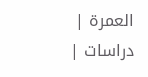العمرة | دراسات |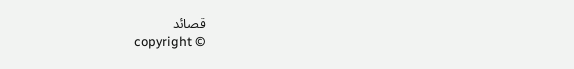قصائد
copyright ©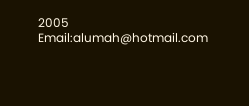2005       Email:alumah@hotmail.com